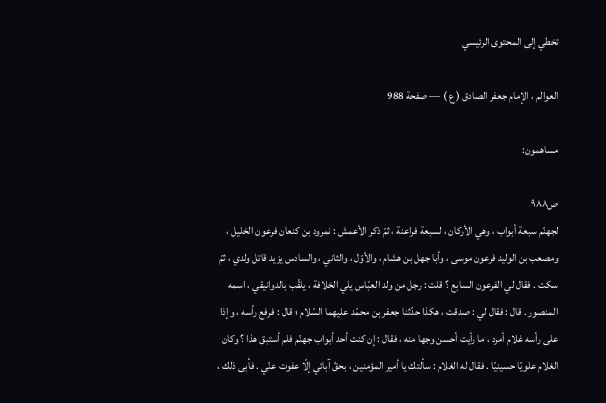تخطي إلى المحتوى الرئيسي

العوالم ، الإمام جعفر الصادق ( ع ) — صفحة 988

مساهمون:

ص٩٨٨
لجهنّم سبعة أبواب ، وهي الأركان ، لسبعة فراعنة ، ثمّ ذكر الأعمش : نمرود بن كنعان فرعون الخليل ، ومصعب بن الوليد فرعون موسى ، وأبا جهل بن هشام ، والأوّل ، والثاني ، والسادس يزيد قاتل ولدي ، ثمّ سكت . فقال لي الفرعون السابع ؟ قلت : رجل من ولد العبّاس يلي الخلافة ، يلقّب بالدوانيقي ، اسمه المنصور . قال : فقال لي : صدقت ، هكذا حدّثنا جعفر بن محمّد عليهما السّلام ؛ قال : فرفع رأسه ، وإذا على رأسه غلام أمرد ، ما رأيت أحسن وجها منه ، فقال : إن كنت أحد أبواب جهنّم فلم أستبق هذا ؟ وكان الغلام علويّا حسينيّا . فقال له الغلام : سألتك يا أمير المؤمنين ، بحقّ آبائي إلّا عفوت عنّي . فأبى ذلك ،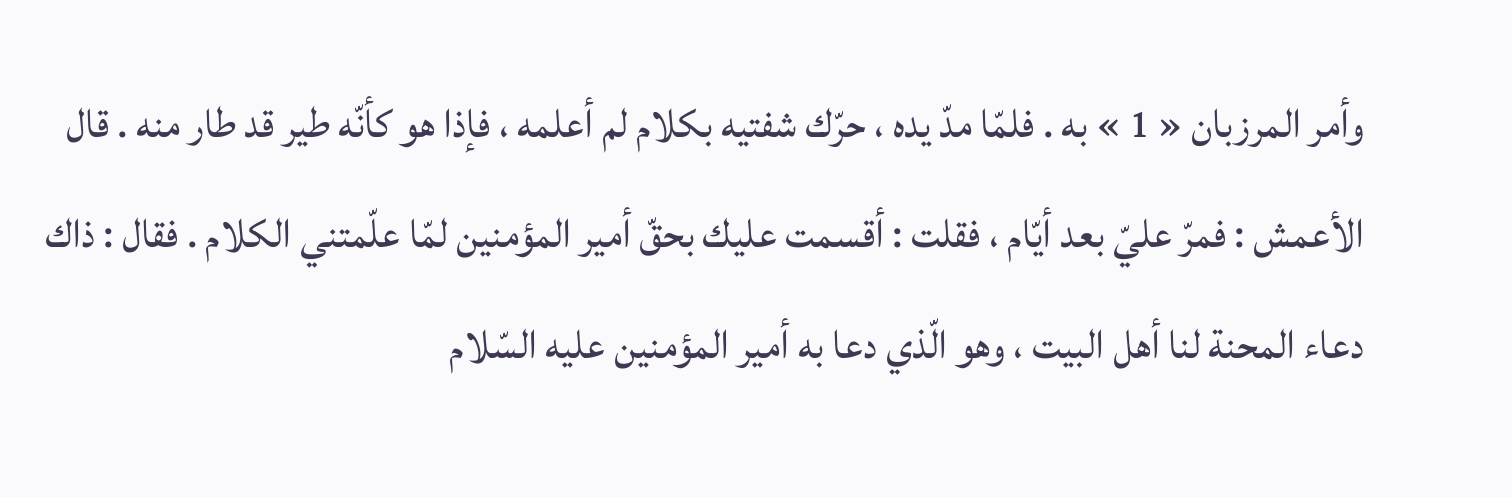وأمر المرزبان « 1 » به . فلمّا مدّ يده ، حرّك شفتيه بكلام لم أعلمه ، فإذا هو كأنّه طير قد طار منه . قال الأعمش : فمرّ عليّ بعد أيّام ، فقلت : أقسمت عليك بحقّ أمير المؤمنين لمّا علّمتني الكلام . فقال : ذاك دعاء المحنة لنا أهل البيت ، وهو الّذي دعا به أمير المؤمنين عليه السّلام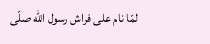لمّا نام على فراش رسول اللّه صلّى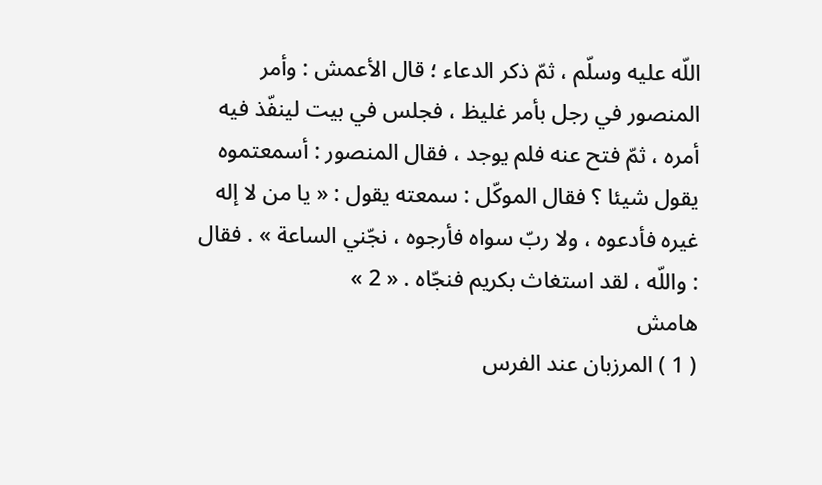اللّه عليه وسلّم ، ثمّ ذكر الدعاء ؛ قال الأعمش : وأمر المنصور في رجل بأمر غليظ ، فجلس في بيت لينفّذ فيه أمره ، ثمّ فتح عنه فلم يوجد ، فقال المنصور : أسمعتموه يقول شيئا ؟ فقال الموكّل : سمعته يقول : « يا من لا إله غيره فأدعوه ، ولا ربّ سواه فأرجوه ، نجّني الساعة » . فقال : واللّه ، لقد استغاث بكريم فنجّاه . « 2 »
هامش
( 1 ) المرزبان عند الفرس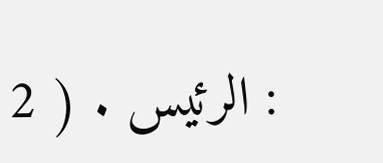: الرئيس . ( 2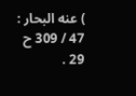) عنه البحار : 47 / 309 ح 29 .